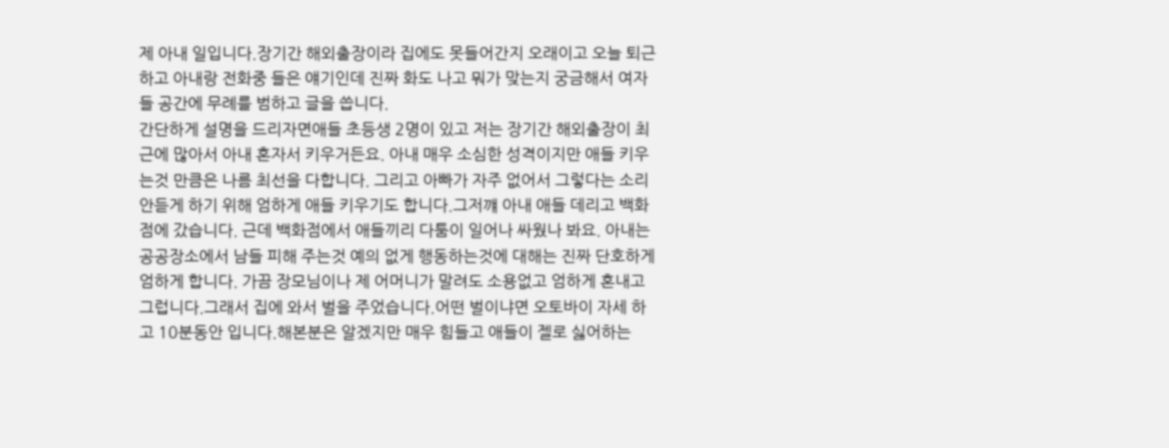제 아내 일입니다.장기간 해외출장이라 집에도 못들어간지 오래이고 오늘 퇴근하고 아내랑 전화중 들은 얘기인데 진짜 화도 나고 뭐가 맞는지 궁금해서 여자들 공간에 무례를 범하고 글을 씁니다.
간단하게 설명을 드리자면애들 초등생 2명이 있고 저는 장기간 해외출장이 최근에 많아서 아내 혼자서 키우거든요. 아내 매우 소심한 성격이지만 애들 키우는것 만큼은 나름 최선을 다합니다. 그리고 아빠가 자주 없어서 그렇다는 소리 안듣게 하기 위해 엄하게 애들 키우기도 합니다.그저꺠 아내 애들 데리고 백화점에 갔습니다. 근데 백화점에서 애들끼리 다툼이 일어나 싸웠나 봐요. 아내는 공공장소에서 남들 피해 주는것 예의 없게 행동하는것에 대해는 진짜 단호하게 엄하게 합니다. 가끔 장모님이나 제 어머니가 말려도 소용없고 엄하게 혼내고 그럽니다.그래서 집에 와서 벌을 주었습니다.어떤 벌이냐면 오토바이 자세 하고 10분동안 입니다.해본분은 알겠지만 매우 힘들고 애들이 젤로 싫어하는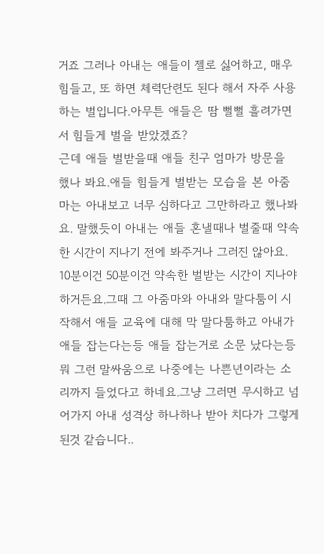거죠 그러나 아내는 애들이 젤로 싫어하고, 매우 힘들고, 또 하면 체력단련도 된다 해서 자주 사용하는 벌입니다.아무튼 애들은 땀 뻘뻘 흘려가면서 힘들게 벌을 받았겠죠?
근데 애들 벌받을때 애들 친구 엄마가 방문을 했나 봐요.애들 힘들게 벌받는 모습을 본 아줌마는 아내보고 너무 심하다고 그만하라고 했나봐요. 말했듯이 아내는 애들 혼낼때나 벌줄때 약속한 시간이 지나기 전에 봐주거나 그러진 않아요. 10분이건 50분이건 약속한 벌받는 시간이 지나야 하거든요.그때 그 아줌마와 아내와 말다툼이 시작해서 애들 교육에 대해 막 말다툼하고 아내가 애들 잡는다는등 애들 잡는거로 소문 났다는등 뭐 그런 말싸움으로 나중에는 나쁜년이라는 소리까지 들었다고 하네요.그냥 그러면 무시하고 넘어가지 아내 성격상 하나하나 받아 치다가 그렇게 된것 같습니다..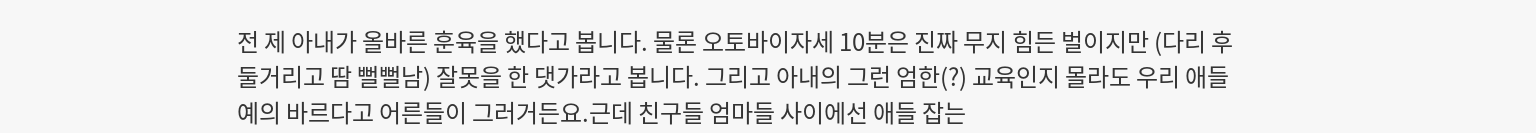전 제 아내가 올바른 훈육을 했다고 봅니다. 물론 오토바이자세 10분은 진짜 무지 힘든 벌이지만 (다리 후둘거리고 땀 뻘뻘남) 잘못을 한 댓가라고 봅니다. 그리고 아내의 그런 엄한(?) 교육인지 몰라도 우리 애들 예의 바르다고 어른들이 그러거든요.근데 친구들 엄마들 사이에선 애들 잡는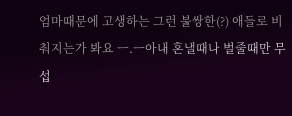엄마때문에 고생하는 그런 불쌍한(?) 애들로 비춰지는가 봐요 ㅡ.ㅡ아내 혼낼때나 벌줄때만 무섭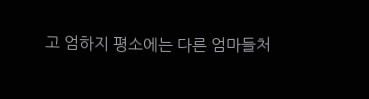고 엄하지 평소에는 다른 엄마들처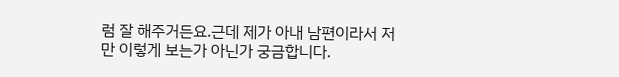럼 잘 해주거든요.근데 제가 아내 남편이라서 저만 이렇게 보는가 아닌가 궁금합니다.